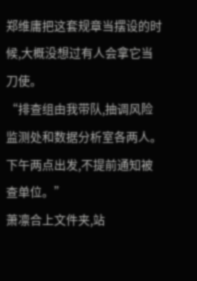郑维庸把这套规章当摆设的时候,大概没想过有人会拿它当刀使。
“排查组由我带队,抽调风险监测处和数据分析室各两人。下午两点出发,不提前通知被查单位。”
萧凛合上文件夹,站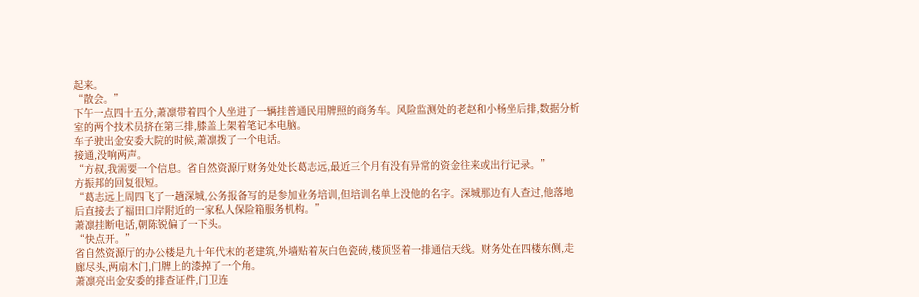起来。
“散会。”
下午一点四十五分,萧凛带着四个人坐进了一辆挂普通民用牌照的商务车。风险监测处的老赵和小杨坐后排,数据分析室的两个技术员挤在第三排,膝盖上架着笔记本电脑。
车子驶出金安委大院的时候,萧凛拨了一个电话。
接通,没响两声。
“方叔,我需要一个信息。省自然资源厅财务处处长葛志远,最近三个月有没有异常的资金往来或出行记录。”
方振邦的回复很短。
“葛志远上周四飞了一趟深城,公务报备写的是参加业务培训,但培训名单上没他的名字。深城那边有人查过,他落地后直接去了福田口岸附近的一家私人保险箱服务机构。”
萧凛挂断电话,朝陈锐偏了一下头。
“快点开。”
省自然资源厅的办公楼是九十年代末的老建筑,外墙贴着灰白色瓷砖,楼顶竖着一排通信天线。财务处在四楼东侧,走廊尽头,两扇木门,门牌上的漆掉了一个角。
萧凛亮出金安委的排查证件,门卫连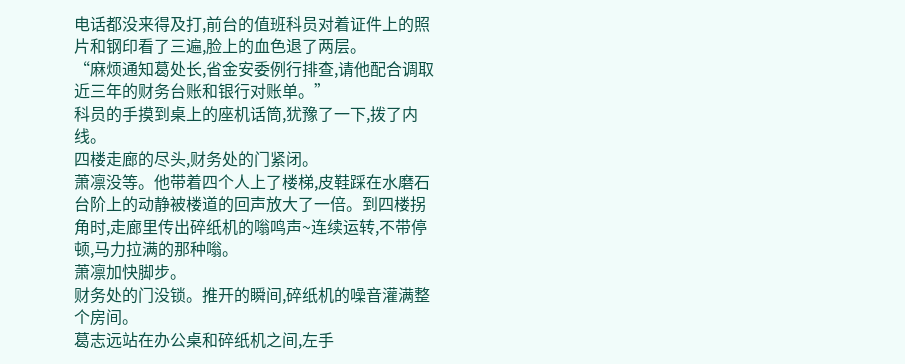电话都没来得及打,前台的值班科员对着证件上的照片和钢印看了三遍,脸上的血色退了两层。
“麻烦通知葛处长,省金安委例行排查,请他配合调取近三年的财务台账和银行对账单。”
科员的手摸到桌上的座机话筒,犹豫了一下,拨了内线。
四楼走廊的尽头,财务处的门紧闭。
萧凛没等。他带着四个人上了楼梯,皮鞋踩在水磨石台阶上的动静被楼道的回声放大了一倍。到四楼拐角时,走廊里传出碎纸机的嗡鸣声~连续运转,不带停顿,马力拉满的那种嗡。
萧凛加快脚步。
财务处的门没锁。推开的瞬间,碎纸机的噪音灌满整个房间。
葛志远站在办公桌和碎纸机之间,左手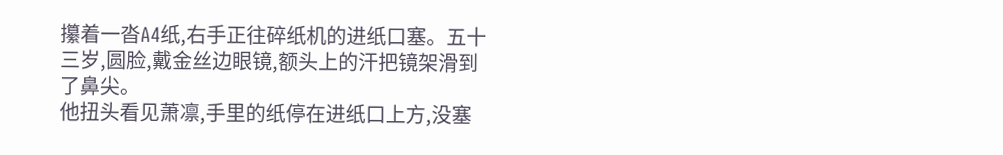攥着一沓A4纸,右手正往碎纸机的进纸口塞。五十三岁,圆脸,戴金丝边眼镜,额头上的汗把镜架滑到了鼻尖。
他扭头看见萧凛,手里的纸停在进纸口上方,没塞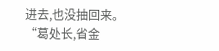进去,也没抽回来。
“葛处长,省金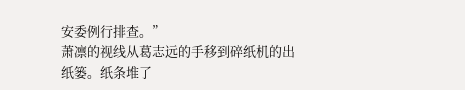安委例行排查。”
萧凛的视线从葛志远的手移到碎纸机的出纸篓。纸条堆了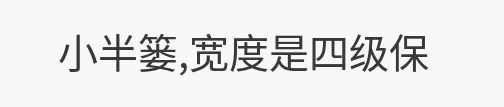小半篓,宽度是四级保